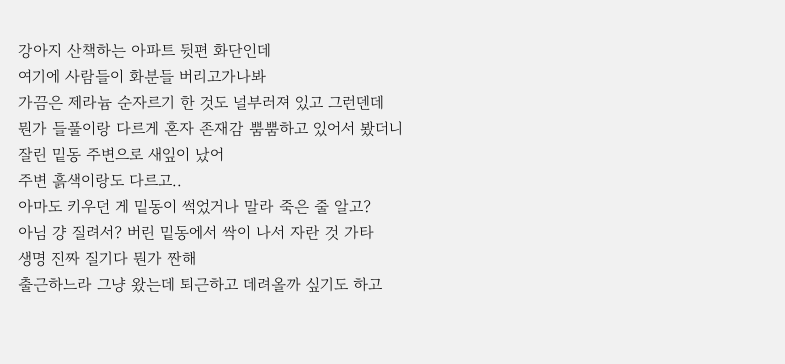강아지 산책하는 아파트 뒷편 화단인데
여기에 사람들이 화분들 버리고가나봐
가끔은 제라늄 순자르기 한 것도 널부러져 있고 그런덴데
뭔가 들풀이랑 다르게 혼자 존재감 뿜뿜하고 있어서 봤더니
잘린 밑동 주변으로 새잎이 났어
주변 흙색이랑도 다르고..
아마도 키우던 게 밑동이 썩었거나 말라 죽은 줄 알고?
아님 걍 질려서? 버린 밑동에서 싹이 나서 자란 것 가타
생명 진짜 질기다 뭔가 짠해
출근하느라 그냥 왔는데 퇴근하고 데려올까 싶기도 하고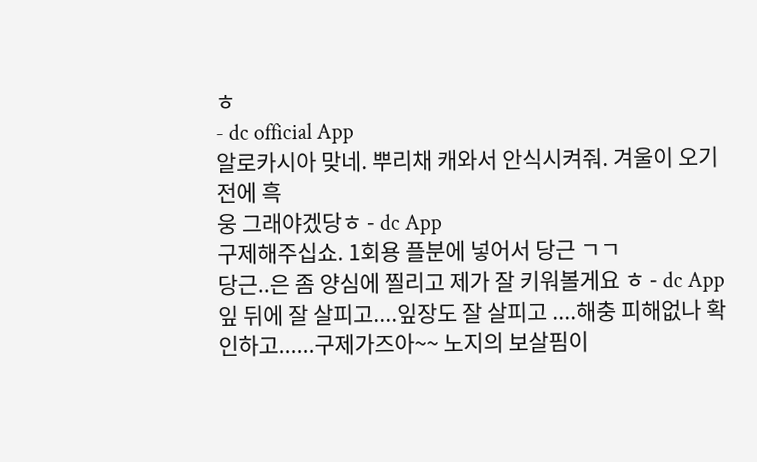ㅎ
- dc official App
알로카시아 맞네. 뿌리채 캐와서 안식시켜줘. 겨울이 오기전에 흑
웅 그래야겠당ㅎ - dc App
구제해주십쇼. 1회용 플분에 넣어서 당근 ㄱㄱ
당근..은 좀 양심에 찔리고 제가 잘 키워볼게요 ㅎ - dc App
잎 뒤에 잘 살피고....잎장도 잘 살피고 ....해충 피해없나 확인하고......구제가즈아~~ 노지의 보살핌이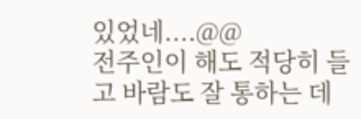있었네....@@
전주인이 해도 적당히 들고 바람도 잘 통하는 데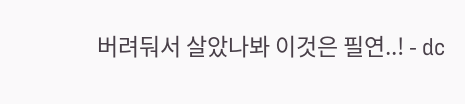버려둬서 살았나봐 이것은 필연..! - dc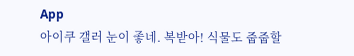App
아이쿠 갤러 눈이 좋네. 복받아! 식물도 줍줍할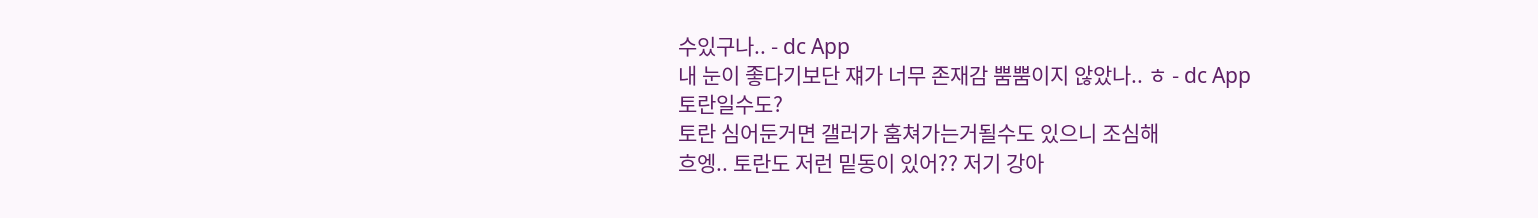수있구나.. - dc App
내 눈이 좋다기보단 쟤가 너무 존재감 뿜뿜이지 않았나.. ㅎ - dc App
토란일수도?
토란 심어둔거면 갤러가 훔쳐가는거될수도 있으니 조심해
흐엥.. 토란도 저런 밑동이 있어?? 저기 강아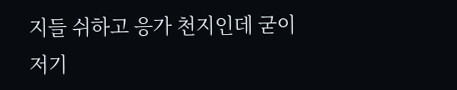지들 쉬하고 응가 천지인데 굳이 저기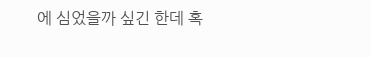에 심었을까 싶긴 한데 혹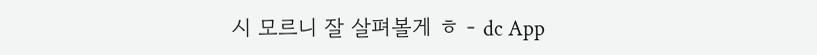시 모르니 잘 살펴볼게 ㅎ - dc App